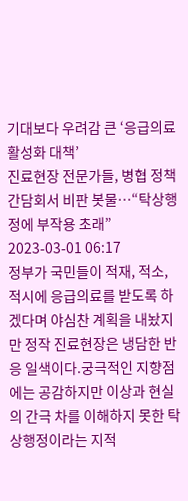기대보다 우려감 큰 ‘응급의료 활성화 대책’
진료현장 전문가들, 병협 정책간담회서 비판 봇물…“탁상행정에 부작용 초래” 2023-03-01 06:17
정부가 국민들이 적재, 적소, 적시에 응급의료를 받도록 하겠다며 야심찬 계획을 내놨지만 정작 진료현장은 냉담한 반응 일색이다.궁극적인 지향점에는 공감하지만 이상과 현실의 간극 차를 이해하지 못한 탁상행정이라는 지적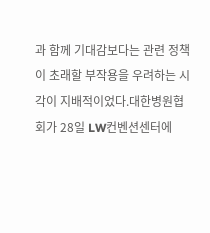과 함께 기대감보다는 관련 정책이 초래할 부작용을 우려하는 시각이 지배적이었다.대한병원협회가 28일 LW컨벤션센터에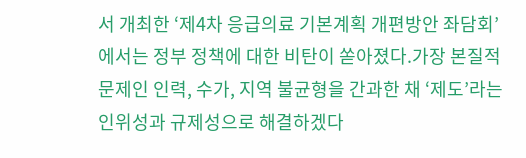서 개최한 ‘제4차 응급의료 기본계획 개편방안 좌담회’에서는 정부 정책에 대한 비탄이 쏟아졌다.가장 본질적 문제인 인력, 수가, 지역 불균형을 간과한 채 ‘제도’라는 인위성과 규제성으로 해결하겠다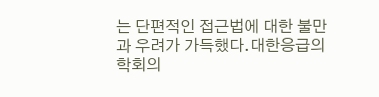는 단편적인 접근법에 대한 불만과 우려가 가득했다.대한응급의학회의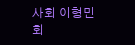사회 이형민 회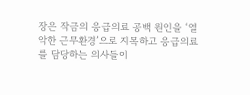장은 작금의 응급의료 공백 원인을 ‘열악한 근무환경’으로 지목하고 응급의료를 담당하는 의사들이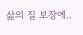삶의 질 보장에..